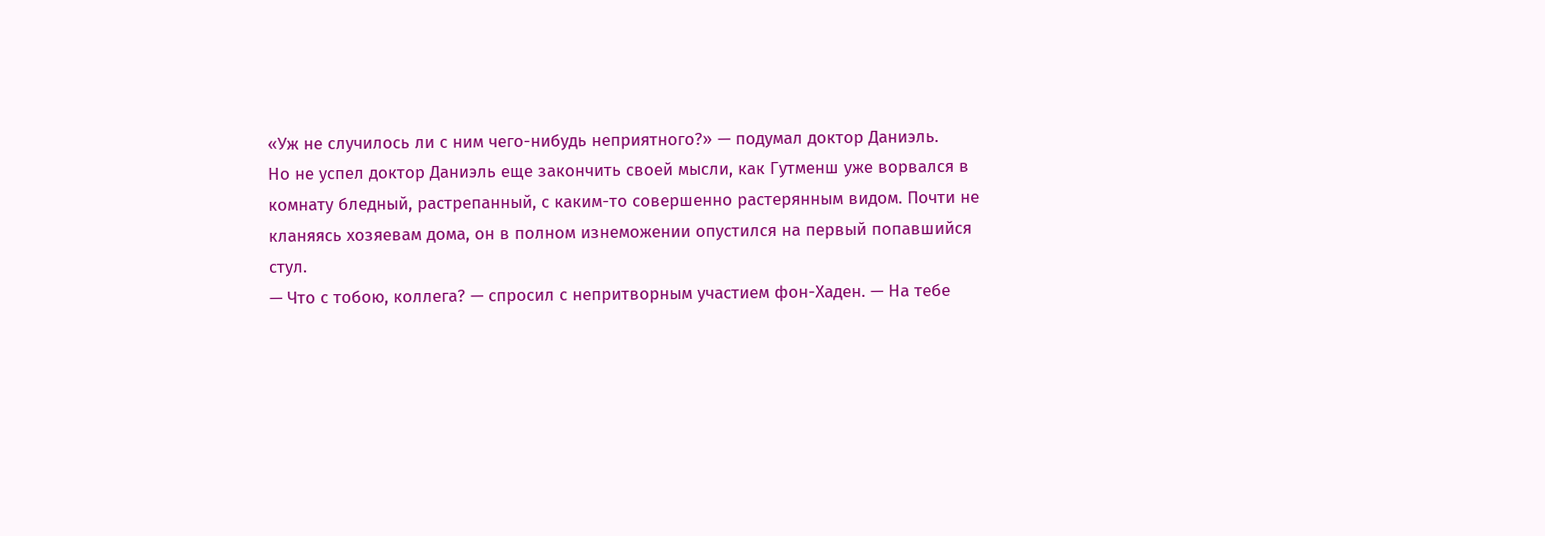«Уж не случилось ли с ним чего-нибудь неприятного?» — подумал доктор Даниэль.
Но не успел доктор Даниэль еще закончить своей мысли, как Гутменш уже ворвался в комнату бледный, растрепанный, с каким-то совершенно растерянным видом. Почти не кланяясь хозяевам дома, он в полном изнеможении опустился на первый попавшийся стул.
— Что с тобою, коллега? — спросил с непритворным участием фон-Хаден. — На тебе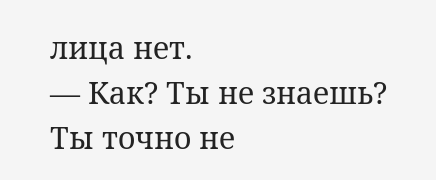лица нет.
— Как? Ты не знаешь? Ты точно не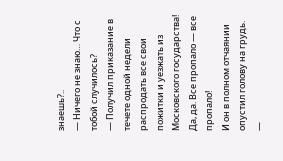знаешь?..
— Ничего не знаю… Что с тобой случилось?
— Получил приказание в течете одной недели распродать все свои пожитки и уезжать из Московского государства! Да, да. Все пропало — все пропало!
И он в полном отчаянии опустил голову на грудь.
—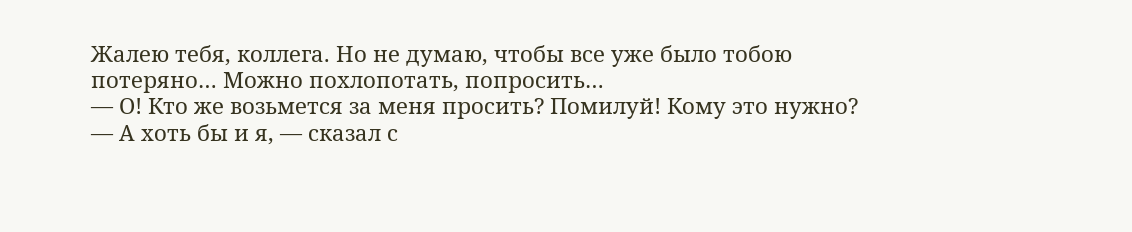Жалею тебя, коллега. Но не думаю, чтобы все уже было тобою потеряно… Можно похлопотать, попросить…
— О! Кто же возьмется за меня просить? Помилуй! Кому это нужно?
— А хоть бы и я, — сказал с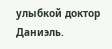улыбкой доктор Даниэль.